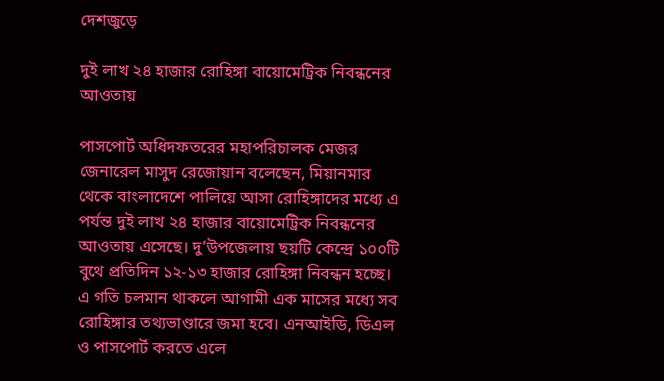দেশজুড়ে

দুই লাখ ২৪ হাজার রোহিঙ্গা বায়োমেট্রিক নিবন্ধনের আওতায়

পাসপোর্ট অধিদফতরের মহাপরিচালক মেজর জেনারেল মাসুদ রেজোয়ান বলেছেন, মিয়ানমার থেকে বাংলাদেশে পালিয়ে আসা রোহিঙ্গাদের মধ্যে এ পর্যন্ত দুই লাখ ২৪ হাজার বায়োমেট্রিক নিবন্ধনের আওতায় এসেছে। দু’উপজেলায় ছয়টি কেন্দ্রে ১০০টি বুথে প্রতিদিন ১২-১৩ হাজার রোহিঙ্গা নিবন্ধন হচ্ছে। এ গতি চলমান থাকলে আগামী এক মাসের মধ্যে সব রোহিঙ্গার তথ্যভাণ্ডারে জমা হবে। এনআইডি, ডিএল ও পাসপোর্ট করতে এলে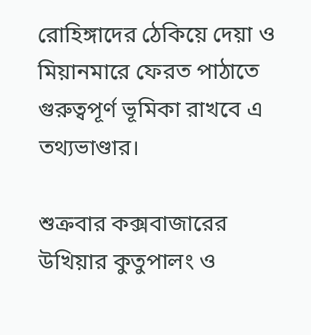রোহিঙ্গাদের ঠেকিয়ে দেয়া ও মিয়ানমারে ফেরত পাঠাতে গুরুত্বপূর্ণ ভূমিকা রাখবে এ তথ্যভাণ্ডার।

শুক্রবার কক্সবাজারের উখিয়ার কুতুপালং ও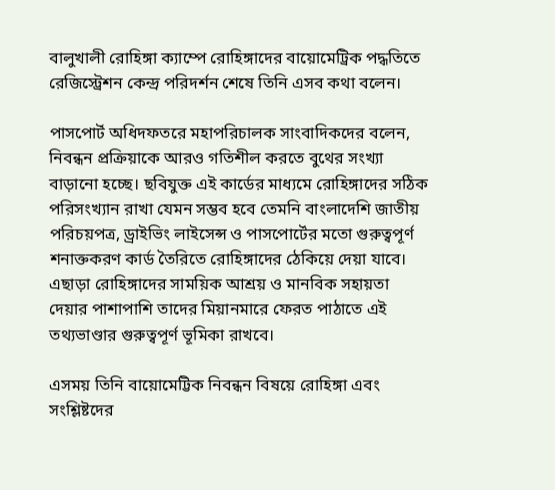বালুখালী রোহিঙ্গা ক্যাম্পে রোহিঙ্গাদের বায়োমেট্রিক পদ্ধতিতে রেজিস্ট্রেশন কেন্দ্র পরিদর্শন শেষে তিনি এসব কথা বলেন।

পাসপোর্ট অধিদফতরে মহাপরিচালক সাংবাদিকদের বলেন, নিবন্ধন প্রক্রিয়াকে আরও গতিশীল করতে বুথের সংখ্যা বাড়ানো হচ্ছে। ছবিযুক্ত এই কার্ডের মাধ্যমে রোহিঙ্গাদের সঠিক পরিসংখ্যান রাখা যেমন সম্ভব হবে তেমনি বাংলাদেশি জাতীয় পরিচয়পত্র, ড্রাইভিং লাইসেন্স ও পাসপোর্টের মতো গুরুত্বপূর্ণ শনাক্তকরণ কার্ড তৈরিতে রোহিঙ্গাদের ঠেকিয়ে দেয়া যাবে। এছাড়া রোহিঙ্গাদের সাময়িক আশ্রয় ও মানবিক সহায়তা দেয়ার পাশাপাশি তাদের মিয়ানমারে ফেরত পাঠাতে এই তথ্যভাণ্ডার গুরুত্বপূর্ণ ভূমিকা রাখবে।

এসময় তিনি বায়োমেট্টিক নিবন্ধন বিষয়ে রোহিঙ্গা এবং সংশ্লিষ্টদের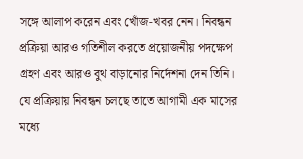সঙ্গে আলাপ করেন এবং খোঁজ-খবর নেন। নিবন্ধন প্রক্রিয়া আরও গতিশীল করতে প্রয়োজনীয় পদক্ষেপ গ্রহণ এবং আরও বুথ বাড়ানোর নির্দেশনা দেন তিনি। যে প্রক্রিয়ায় নিবন্ধন চলছে তাতে আগামী এক মাসের মধ্যে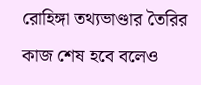রোহিঙ্গা তথ্যভাণ্ডার তৈরির কাজ শেষ হবে বলেও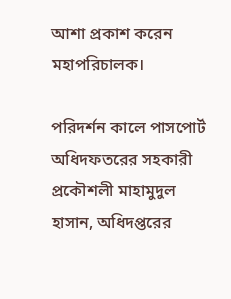আশা প্রকাশ করেন মহাপরিচালক।

পরিদর্শন কালে পাসপোর্ট অধিদফতরের সহকারী প্রকৌশলী মাহামুদুল হাসান, অধিদপ্তরের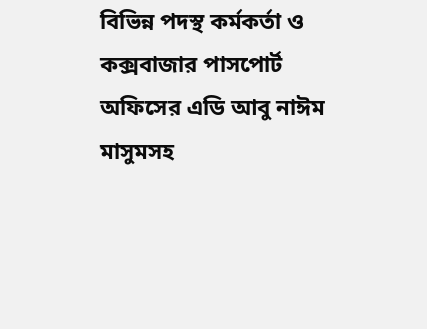বিভিন্ন পদস্থ কর্মকর্তা ও কক্সবাজার পাসপোর্ট অফিসের এডি আবু নাঈম মাসুমসহ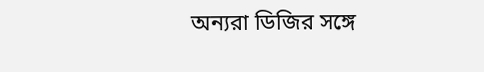অন্যরা ডিজির সঙ্গে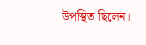উপস্থিত ছিলেন।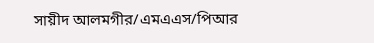সায়ীদ আলমগীর/এমএএস/পিআর